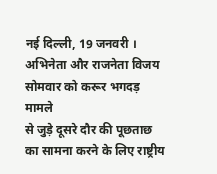नई दिल्ली, 19 जनवरी । अभिनेता और राजनेता विजय सोमवार को करूर भगदड़ मामले
से जुड़े दूसरे दौर की पूछताछ का सामना करने के लिए राष्ट्रीय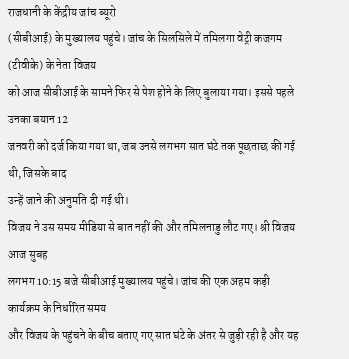राजधानी के केंद्रीय जांच ब्यूरो
(सीबीआई) के मुख्यालय पहुंचे। जांच के सिलसिले में तमिलगा वेट्री कजगम (टीवीके) के नेता विजय
को आज सीबीआई के सामने फिर से पेश होने के लिए बुलाया गया। इससे पहले उनका बयान 12
जनवरी को दर्ज किया गया था, जब उनसे लगभग सात घंटे तक पूछताछ की गई थी, जिसके बाद
उन्हें जाने की अनुमति दी गई थी।
विजय ने उस समय मीडिया से बात नहीं की और तमिलनाडु लौट गए। श्री विजय आज सुबह
लगभग 10:15 बजे सीबीआई मुख्यालय पहुंचे। जांच की एक अहम कड़ी कार्यक्रम के निर्धारित समय
और विजय के पहुंचने के बीच बताए गए सात घंटे के अंतर से जुड़ी रही है और यह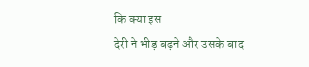कि क्या इस
देरी ने भीड़ बढ़ने और उसके बाद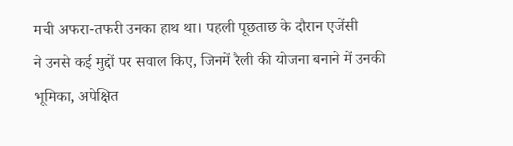मची अफरा-तफरी उनका हाथ था। पहली पूछताछ के दौरान एजेंसी
ने उनसे कई मुद्दों पर सवाल किए, जिनमें रैली की योजना बनाने में उनकी भूमिका, अपेक्षित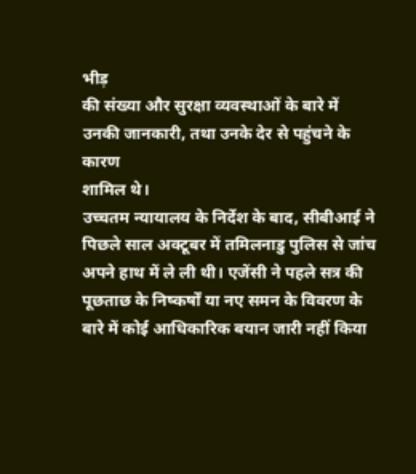भीड़
की संख्या और सुरक्षा व्यवस्थाओं के बारे में उनकी जानकारी, तथा उनके देर से पहुंचने के कारण
शामिल थे।
उच्चतम न्यायालय के निर्देश के बाद, सीबीआई ने पिछले साल अक्टूबर में तमिलनाडु पुलिस से जांच
अपने हाथ में ले ली थी। एजेंसी ने पहले सत्र की पूछताछ के निष्कर्षों या नए समन के विवरण के
बारे में कोई आधिकारिक बयान जारी नहीं किया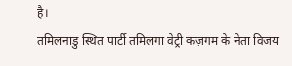है।
तमिलनाडु स्थित पार्टी तमिलगा वेट्री कज़गम के नेता विजय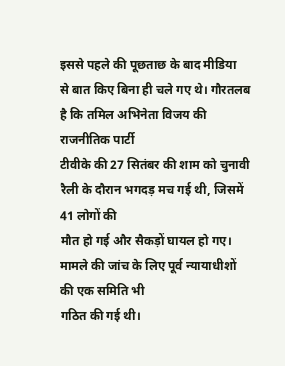इससे पहले की पूछताछ के बाद मीडिया
से बात किए बिना ही चले गए थे। गौरतलब है कि तमिल अभिनेता विजय की राजनीतिक पार्टी
टीवीके की 27 सितंबर की शाम को चुनावी रैली के दौरान भगदड़ मच गई थी, जिसमें 41 लोगों की
मौत हो गई और सैकड़ों घायल हो गए। मामले की जांच के लिए पूर्व न्यायाधीशों की एक समिति भी
गठित की गई थी।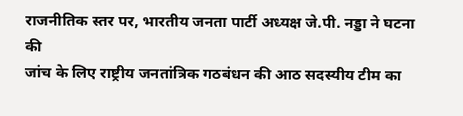राजनीतिक स्तर पर, भारतीय जनता पार्टी अध्यक्ष जे.पी. नड्डा ने घटना की
जांच के लिए राष्ट्रीय जनतांत्रिक गठबंधन की आठ सदस्यीय टीम का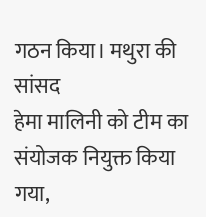गठन किया। मथुरा की सांसद
हेमा मालिनी को टीम का संयोजक नियुक्त किया गया,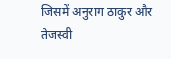जिसमें अनुराग ठाकुर और तेजस्वी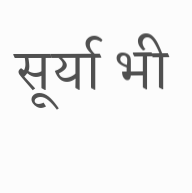सूर्या भी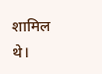शामिल थे।